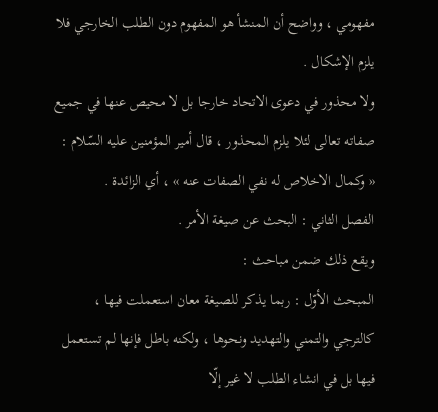مفهومي ، وواضح أن المنشأ هو المفهوم دون الطلب الخارجي فلا يلزم الإشكال .
ولا محذور في دعوى الاتحاد خارجا بل لا محيص عنها في جميع صفاته تعالى لئلا يلزم المحذور ، قال أمير المؤمنين عليه السّلام : « وكمال الاخلاص له نفي الصفات عنه » ، أي الزائدة .
الفصل الثاني : البحث عن صيغة الأمر .
ويقع ذلك ضمن مباحث :
المبحث الأوّل : ربما يذكر للصيغة معان استعملت فيها ، كالترجي والتمني والتهديد ونحوها ، ولكنه باطل فإنها لم تستعمل فيها بل في انشاء الطلب لا غير إلّا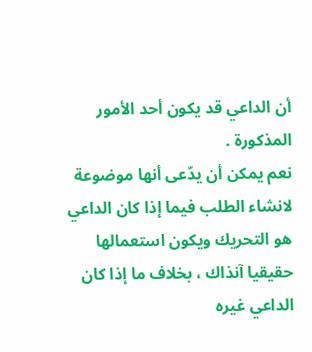أن الداعي قد يكون أحد الأمور المذكورة .
نعم يمكن أن يدّعى أنها موضوعة لانشاء الطلب فيما إذا كان الداعي هو التحريك ويكون استعمالها حقيقيا آنذاك ، بخلاف ما إذا كان الداعي غيره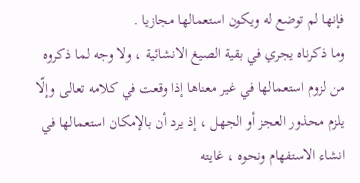فإنها لم توضع له ويكون استعمالها مجازيا .
وما ذكرناه يجري في بقية الصيغ الانشائية ، ولا وجه لما ذكروه من لزوم استعمالها في غير معناها إذا وقعت في كلامه تعالى وإلّا يلزم محذور العجز أو الجهل ، إذ يرد أن بالإمكان استعمالها في انشاء الاستفهام ونحوه ، غايته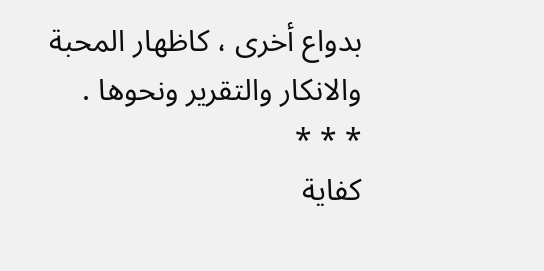بدواع أخرى ، كاظهار المحبة والانكار والتقرير ونحوها .
* * *
كفاية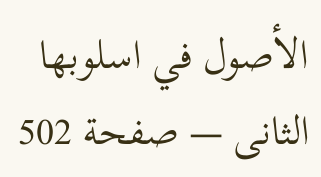الأصول في اسلوبها الثانى — صفحة 502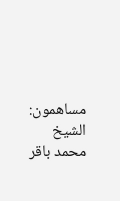مساهمون: الشيخ محمد باقر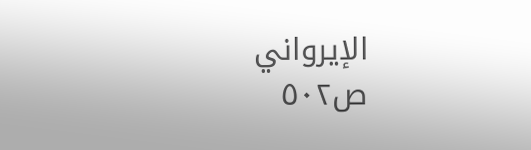الإيرواني
ص٥٠٢